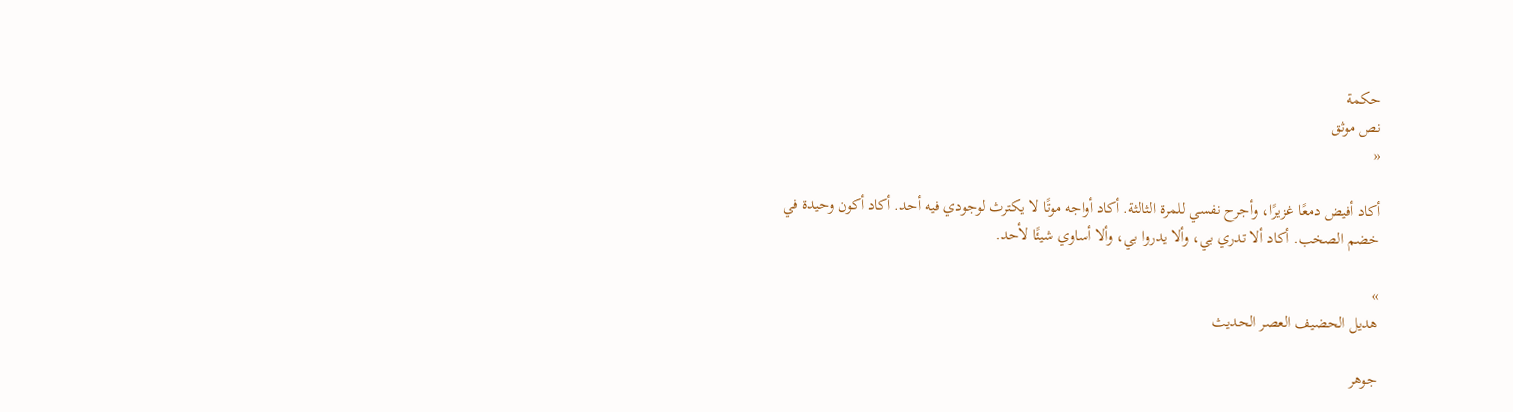حكمة
نص موثق
«

أكاد أفيض دمعًا غزيرًا، وأجرح نفسي للمرة الثالثة. أكاد أواجه موتًا لا يكترث لوجودي فيه أحد. أكاد أكون وحيدة في خضم الصخب. أكاد ألا تدري بي، وألا يدروا بي، وألا أساوي شيئًا لأحد.

»
هديل الحضيف العصر الحديث

جوهر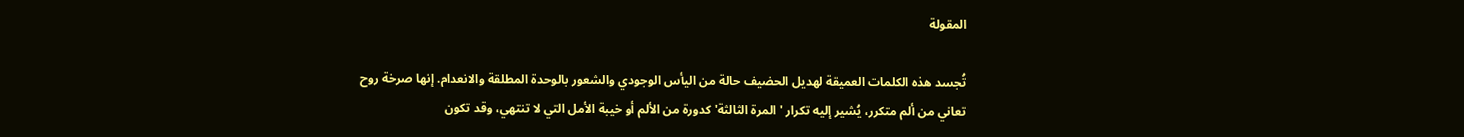المقولة

تُجسد هذه الكلمات العميقة لهديل الحضيف حالة من اليأس الوجودي والشعور بالوحدة المطلقة والانعدام. إنها صرخة روح تعاني من ألم متكرر، يُشير إليه تكرار 'المرة الثالثة' كدورة من الألم أو خيبة الأمل التي لا تنتهي، وقد تكون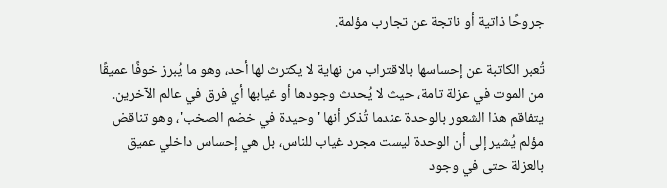جروحًا ذاتية أو ناتجة عن تجارب مؤلمة.

تُعبر الكاتبة عن إحساسها بالاقتراب من نهاية لا يكترث لها أحد، وهو ما يُبرز خوفًا عميقًا من الموت في عزلة تامة، حيث لا يُحدث وجودها أو غيابها أي فرق في عالم الآخرين. يتفاقم هذا الشعور بالوحدة عندما تُذكر أنها 'وحيدة في خضم الصخب'، وهو تناقض مؤلم يُشير إلى أن الوحدة ليست مجرد غياب للناس، بل هي إحساس داخلي عميق بالعزلة حتى في وجود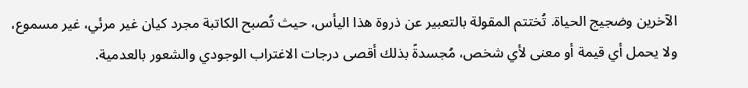الآخرين وضجيج الحياة. تُختتم المقولة بالتعبير عن ذروة هذا اليأس، حيث تُصبح الكاتبة مجرد كيان غير مرئي، غير مسموع، ولا يحمل أي قيمة أو معنى لأي شخص، مُجسدةً بذلك أقصى درجات الاغتراب الوجودي والشعور بالعدمية.